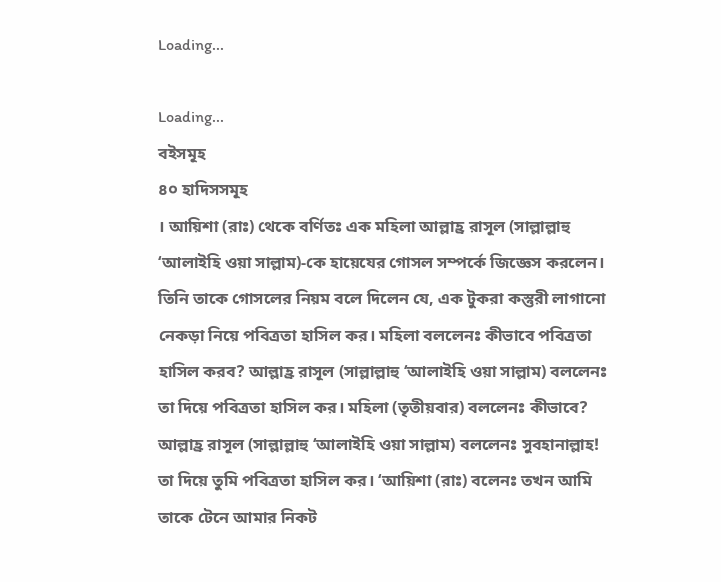Loading...

Loading...
বইসমূহ
৪০ হাদিসসমূহ
। আয়িশা (রাঃ) থেকে বর্ণিতঃ এক মহিলা আল্লাহ্র রাসূল (সাল্লাল্লাহু ‘আলাইহি ওয়া সাল্লাম)-কে হায়েযের গোসল সম্পর্কে জিজ্ঞেস করলেন। তিনি তাকে গোসলের নিয়ম বলে দিলেন যে, এক টুকরা কস্তুরী লাগানো নেকড়া নিয়ে পবিত্রতা হাসিল কর। মহিলা বললেনঃ কীভাবে পবিত্রতা হাসিল করব? আল্লাহ্র রাসূল (সাল্লাল্লাহু ‘আলাইহি ওয়া সাল্লাম) বললেনঃ তা দিয়ে পবিত্রতা হাসিল কর। মহিলা (তৃতীয়বার) বললেনঃ কীভাবে? আল্লাহ্র রাসূল (সাল্লাল্লাহু ‘আলাইহি ওয়া সাল্লাম) বললেনঃ সুবহানাল্লাহ! তা দিয়ে তুমি পবিত্রতা হাসিল কর। ‘আয়িশা (রাঃ) বলেনঃ তখন আমি তাকে টেনে আমার নিকট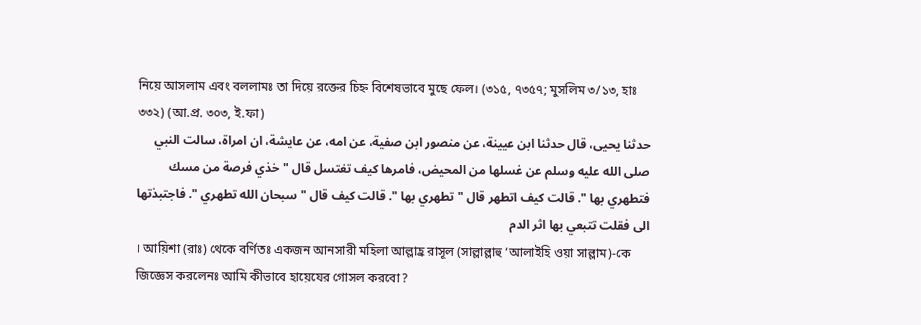নিয়ে আসলাম এবং বললামঃ তা দিয়ে রক্তের চিহ্ন বিশেষভাবে মুছে ফেল। (৩১৫, ৭৩৫৭; মুসলিম ৩/১৩, হাঃ ৩৩২) (আ.প্র. ৩০৩, ই.ফা)
حدثنا يحيى، قال حدثنا ابن عيينة، عن منصور ابن صفية، عن امه، عن عايشة، ان امراة، سالت النبي صلى الله عليه وسلم عن غسلها من المحيض، فامرها كيف تغتسل قال " خذي فرصة من مسك فتطهري بها ". قالت كيف اتطهر قال " تطهري بها ". قالت كيف قال " سبحان الله تطهري ". فاجتبذتها الى فقلت تتبعي بها اثر الدم
। আয়িশা (রাঃ) থেকে বর্ণিতঃ একজন আনসারী মহিলা আল্লাহ্র রাসূল (সাল্লাল্লাহু ‘আলাইহি ওয়া সাল্লাম)-কে জিজ্ঞেস করলেনঃ আমি কীভাবে হায়েযের গোসল করবো?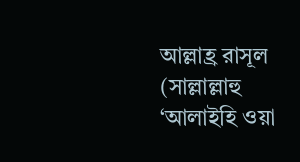আল্লাহ্র রাসূল (সাল্লাল্লাহু ‘আলাইহি ওয়া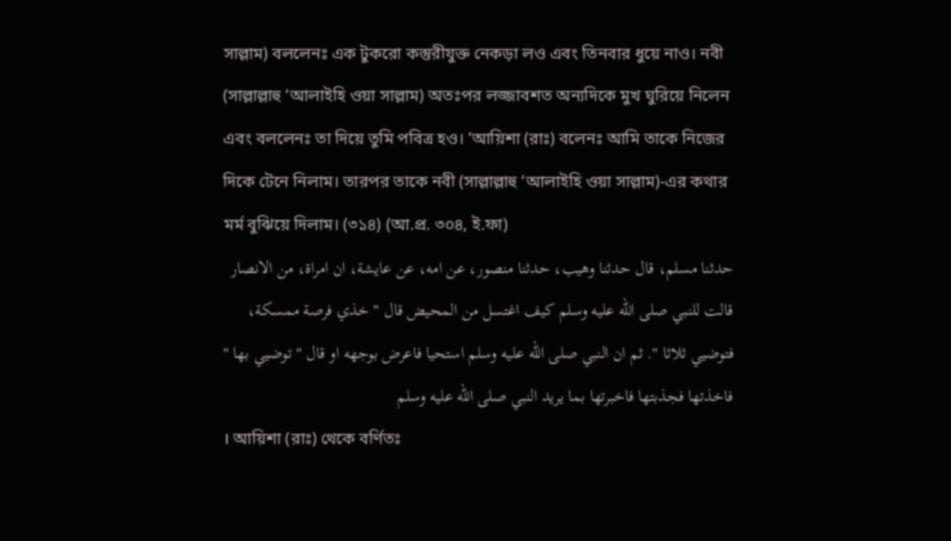সাল্লাম) বললেনঃ এক টুকরো কস্তুরীযুক্ত নেকড়া লও এবং তিনবার ধুয়ে নাও। নবী (সাল্লাল্লাহু ‘আলাইহি ওয়া সাল্লাম) অতঃপর লজ্জাবশত অন্যদিকে মুখ ঘুরিয়ে নিলেন এবং বললেনঃ তা দিয়ে তুমি পবিত্র হও। ‘আয়িশা (রাঃ) বলেনঃ আমি তাকে নিজের দিকে টেনে নিলাম। তারপর তাকে নবী (সাল্লাল্লাহু ‘আলাইহি ওয়া সাল্লাম)-এর কথার মর্ম বুঝিয়ে দিলাম। (৩১৪) (আ.প্র. ৩০৪, ই.ফা)
حدثنا مسلم، قال حدثنا وهيب، حدثنا منصور، عن امه، عن عايشة، ان امراة، من الانصار قالت للنبي صلى الله عليه وسلم كيف اغتسل من المحيض قال " خذي فرصة ممسكة، فتوضيي ثلاثا ". ثم ان النبي صلى الله عليه وسلم استحيا فاعرض بوجهه او قال " توضيي بها " فاخذتها فجذبتها فاخبرتها بما يريد النبي صلى الله عليه وسلم
। আয়িশা (রাঃ) থেকে বর্ণিতঃ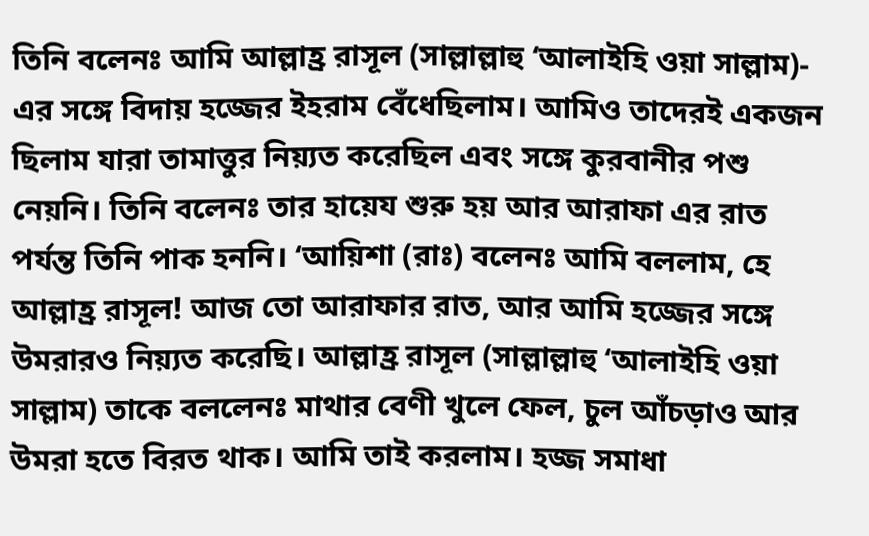তিনি বলেনঃ আমি আল্লাহ্র রাসূল (সাল্লাল্লাহু ‘আলাইহি ওয়া সাল্লাম)- এর সঙ্গে বিদায় হজ্জের ইহরাম বেঁধেছিলাম। আমিও তাদেরই একজন ছিলাম যারা তামাত্তুর নিয়্যত করেছিল এবং সঙ্গে কুরবানীর পশু নেয়নি। তিনি বলেনঃ তার হায়েয শুরু হয় আর আরাফা এর রাত পর্যন্ত তিনি পাক হননি। ‘আয়িশা (রাঃ) বলেনঃ আমি বললাম, হে আল্লাহ্র রাসূল! আজ তো আরাফার রাত, আর আমি হজ্জের সঙ্গে উমরারও নিয়্যত করেছি। আল্লাহ্র রাসূল (সাল্লাল্লাহু ‘আলাইহি ওয়া সাল্লাম) তাকে বললেনঃ মাথার বেণী খুলে ফেল, চুল আঁচড়াও আর উমরা হতে বিরত থাক। আমি তাই করলাম। হজ্জ সমাধা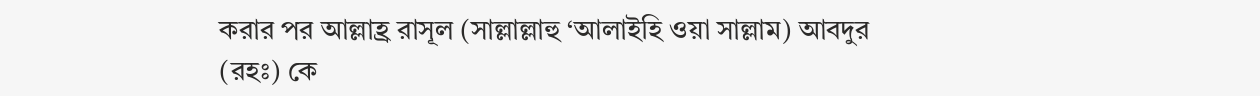করার পর আল্লাহ্র রাসূল (সাল্লাল্লাহু ‘আলাইহি ওয়া সাল্লাম) আবদুর (রহঃ) কে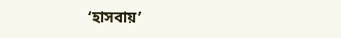‘হাসবায়’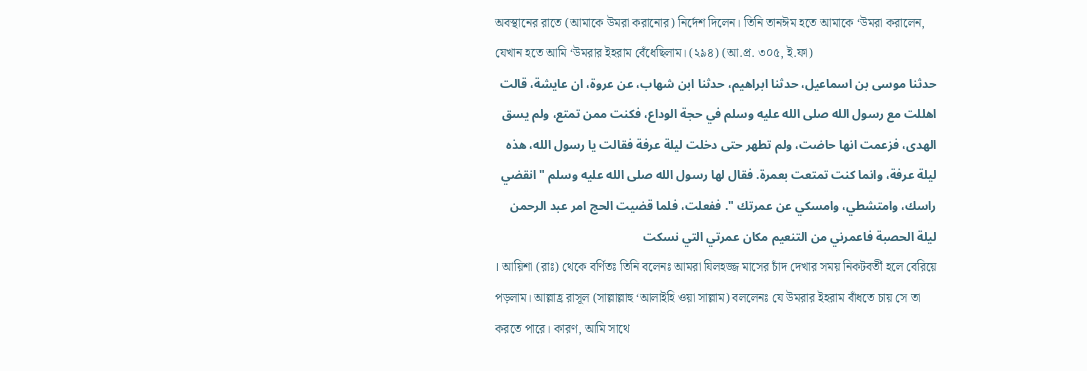অবস্থানের রাতে (আমাকে উমরা করানোর) নির্দেশ দিলেন। তিনি তানঈম হতে আমাকে ‘উমরা করালেন, যেখান হতে আমি ‘উমরার ইহরাম বেঁধেছিলাম। (২৯৪) (আ.প্র. ৩০৫, ই.ফা)
حدثنا موسى بن اسماعيل، حدثنا ابراهيم، حدثنا ابن شهاب، عن عروة، ان عايشة، قالت اهللت مع رسول الله صلى الله عليه وسلم في حجة الوداع، فكنت ممن تمتع، ولم يسق الهدى، فزعمت انها حاضت، ولم تطهر حتى دخلت ليلة عرفة فقالت يا رسول الله، هذه ليلة عرفة، وانما كنت تمتعت بعمرة. فقال لها رسول الله صلى الله عليه وسلم " انقضي راسك، وامتشطي، وامسكي عن عمرتك ". ففعلت، فلما قضيت الحج امر عبد الرحمن ليلة الحصبة فاعمرني من التنعيم مكان عمرتي التي نسكت
। আয়িশা (রাঃ) থেকে বর্ণিতঃ তিনি বলেনঃ আমরা যিলহজ্জ মাসের চাঁদ দেখার সময় নিকটবর্তী হলে বেরিয়ে পড়লাম। আল্লাহ্র রাসূল (সাল্লাল্লাহু ‘আলাইহি ওয়া সাল্লাম) বললেনঃ যে উমরার ইহরাম বাঁধতে চায় সে তা করতে পারে। কারণ, আমি সাথে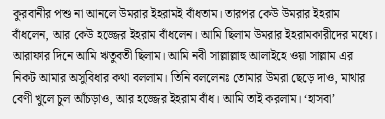কুরবানীর পশু না আনলে উমরার ইহরামই বাঁধতাম। তারপর কেউ উমরার ইহরাম বাঁধলেন, আর কেউ হজ্জের ইহরাম বাঁধলেন। আমি ছিলাম উমরার ইহরামকারীদের মধ্যে। আরাফার দিনে আমি ঋতুবতী ছিলাম। আমি নবী সাল্লাল্লাহু আলাইহে ওয়া সাল্লাম এর নিকট আমার অসুবিধার কথা বললাম। তিনি বললেনঃ তোমার উমরা ছেড়ে দাও, মাথার বেণী খুলে চুল আঁচড়াও, আর হজ্জের ইহরাম বাঁধ। আমি তাই করলাম। ‘হাসবা’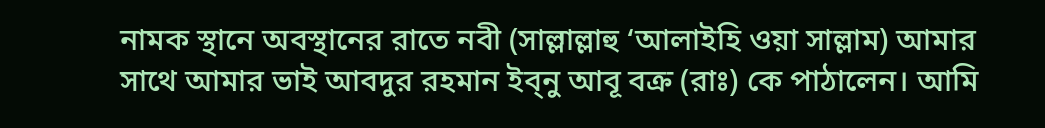নামক স্থানে অবস্থানের রাতে নবী (সাল্লাল্লাহু ‘আলাইহি ওয়া সাল্লাম) আমার সাথে আমার ভাই আবদুর রহমান ইব্নু আবূ বক্র (রাঃ) কে পাঠালেন। আমি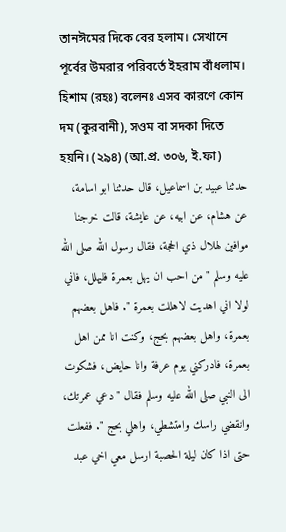তানঈমের দিকে বের হলাম। সেখানে পূর্বের উমরার পরিবর্তে ইহরাম বাঁধলাম। হিশাম (রহঃ) বলেনঃ এসব কারণে কোন দম (কুরবানী), সওম বা সদকা দিতে হয়নি। (২৯৪) (আ.প্র. ৩০৬, ই.ফা)
حدثنا عبيد بن اسماعيل، قال حدثنا ابو اسامة، عن هشام، عن ابيه، عن عايشة، قالت خرجنا موافين لهلال ذي الحجة، فقال رسول الله صلى الله عليه وسلم " من احب ان يهل بعمرة فليهلل، فاني لولا اني اهديت لاهللت بعمرة ". فاهل بعضهم بعمرة، واهل بعضهم بحج، وكنت انا ممن اهل بعمرة، فادركني يوم عرفة وانا حايض، فشكوت الى النبي صلى الله عليه وسلم فقال " دعي عمرتك، وانقضي راسك وامتشطي، واهلي بحج ". ففعلت حتى اذا كان ليلة الحصبة ارسل معي اخي عبد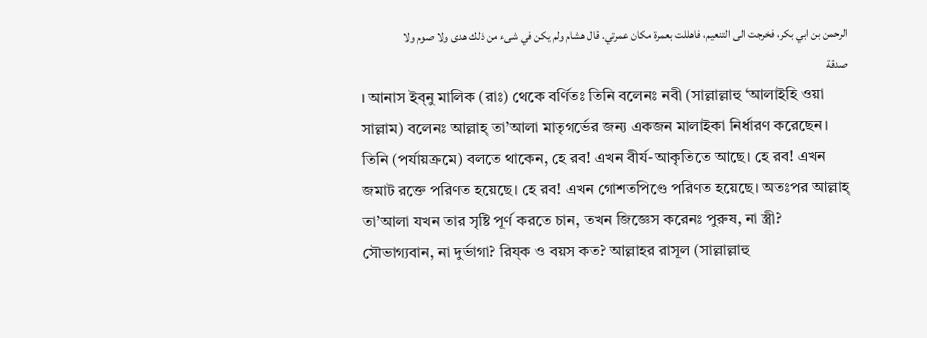الرحمن بن ابي بكر، فخرجت الى التنعيم، فاهللت بعمرة مكان عمرتي. قال هشام ولم يكن في شىء من ذلك هدى ولا صوم ولا صدقة
। আনাস ইব্নু মালিক (রাঃ) থেকে বর্ণিতঃ তিনি বলেনঃ নবী (সাল্লাল্লাহু ‘আলাইহি ওয়া সাল্লাম) বলেনঃ আল্লাহ্ তা’আলা মাতৃগর্ভের জন্য একজন মালাইকা নির্ধারণ করেছেন। তিনি (পর্যায়ক্রমে) বলতে থাকেন, হে রব! এখন বীর্য-আকৃতিতে আছে। হে রব! এখন জমাট রক্তে পরিণত হয়েছে। হে রব! এখন গোশতপিণ্ডে পরিণত হয়েছে। অতঃপর আল্লাহ্ তা’আলা যখন তার সৃষ্টি পূর্ণ করতে চান, তখন জিজ্ঞেস করেনঃ পুরুষ, না স্ত্রী? সৌভাগ্যবান, না দুর্ভাগা? রিয্ক ও বয়স কত? আল্লাহর রাসূল (সাল্লাল্লাহু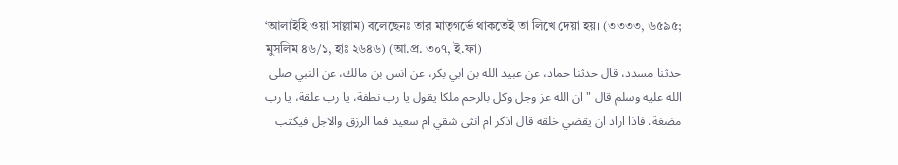‘আলাইহি ওয়া সাল্লাম) বলেছেনঃ তার মাতৃগর্ভে থাকতেই তা লিখে দেয়া হয়। (৩৩৩৩, ৬৫৯৫; মুসলিম ৪৬/১, হাঃ ২৬৪৬) (আ.প্র. ৩০৭, ই.ফা)
حدثنا مسدد، قال حدثنا حماد، عن عبيد الله بن ابي بكر، عن انس بن مالك، عن النبي صلى الله عليه وسلم قال " ان الله عز وجل وكل بالرحم ملكا يقول يا رب نطفة، يا رب علقة، يا رب مضغة. فاذا اراد ان يقضي خلقه قال اذكر ام انثى شقي ام سعيد فما الرزق والاجل فيكتب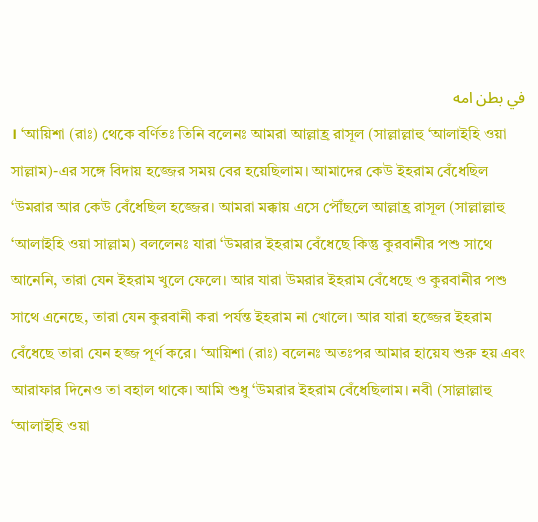في بطن امه
। ‘আয়িশা (রাঃ) থেকে বর্ণিতঃ তিনি বলেনঃ আমরা আল্লাহ্র রাসূল (সাল্লাল্লাহু ‘আলাইহি ওয়া সাল্লাম)-এর সঙ্গে বিদায় হজ্জের সময় বের হয়েছিলাম। আমাদের কেউ ইহরাম বেঁধেছিল ‘উমরার আর কেউ বেঁধেছিল হজ্জের। আমরা মক্কায় এসে পৌঁছলে আল্লাহ্র রাসূল (সাল্লাল্লাহু ‘আলাইহি ওয়া সাল্লাম) বললেনঃ যারা ‘উমরার ইহরাম বেঁধেছে কিন্তু কুরবানীর পশু সাথে আনেনি, তারা যেন ইহরাম খুলে ফেলে। আর যারা উমরার ইহরাম বেঁধেছে ও কুরবানীর পশু সাথে এনেছে, তারা যেন কুরবানী করা পর্যন্ত ইহরাম না খোলে। আর যারা হজ্জের ইহরাম বেঁধেছে তারা যেন হজ্জ পূর্ণ করে। ‘আয়িশা (রাঃ) বলেনঃ অতঃপর আমার হায়েয শুরু হয় এবং আরাফার দিনেও তা বহাল থাকে। আমি শুধু ‘উমরার ইহরাম বেঁধেছিলাম। নবী (সাল্লাল্লাহু ‘আলাইহি ওয়া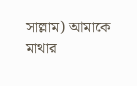সাল্লাম) আমাকে মাথার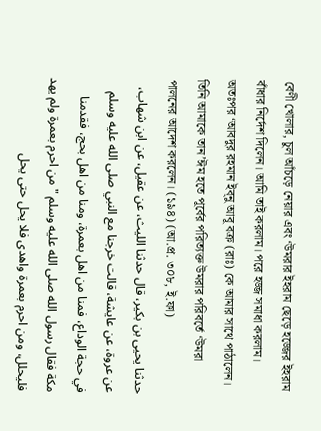বেণী খোলার, চুল আঁচড়ে নেয়ার এবং ‘উমরার ইহরাম ছেড়ে হজ্জের ইহরাম বাঁধার নির্দেশ দিলেন। আমি তাই করলাম। পরে হজ্জ সমাধা করলাম। অতঃপর ‘আবদুর রহমান ইব্নু আবূ বক্র (রাঃ) কে আমার সাথে পাঠালেন। তিনি আমাকে তান’ঈম হতে পূর্বের পরিত্যক্ত উমরার পরিবর্তে ‘উমরা পালনের আদেশ করলেন। (১৯৪) (আ.প্র. ৩০৮, ই.ফা)
حدثنا يحيى بن بكير، قال حدثنا الليث، عن عقيل، عن ابن شهاب، عن عروة، عن عايشة، قالت خرجنا مع النبي صلى الله عليه وسلم في حجة الوداع، فمنا من اهل بعمرة، ومنا من اهل بحج، فقدمنا مكة فقال رسول الله صلى الله عليه وسلم " من احرم بعمرة ولم يهد فليحلل، ومن احرم بعمرة واهدى فلا يحل حتى يحل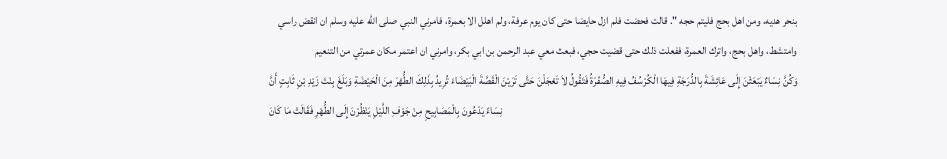بنحر هديه، ومن اهل بحج فليتم حجه ". قالت فحضت فلم ازل حايضا حتى كان يوم عرفة، ولم اهلل الا بعمرة، فامرني النبي صلى الله عليه وسلم ان انقض راسي وامتشط، واهل بحج، واترك العمرة، ففعلت ذلك حتى قضيت حجي، فبعث معي عبد الرحمن بن ابي بكر، وامرني ان اعتمر مكان عمرتي من التنعيم
وَكُنَّ نِسَاءٌ يَبْعَثْنَ إِلَى عَائِشَةَ بِالدُّرَجَةِ فِيهَا الْكُرْسُفُ فِيهِ الصُّفْرَةُ فَتَقُولُ لاَ تَعْجَلْنَ حَتَّى تَرَيْنَ الْقَصَّةَ الْبَيْضَاءَ تُرِيدُ بِذَلِكَ الطُّهْرَ مِنَ الْحَيْضَةِ وَبَلَغَ بِنْتَ زَيْدِ بْنِ ثَابِتٍ أَنَّ نِسَاءً يَدْعُونَ بِالْمَصَابِيحِ مِنْ جَوْفِ اللَّيْلِ يَنْظُرْنَ إِلَى الطُّهْرِ فَقَالَتْ مَا كَانَ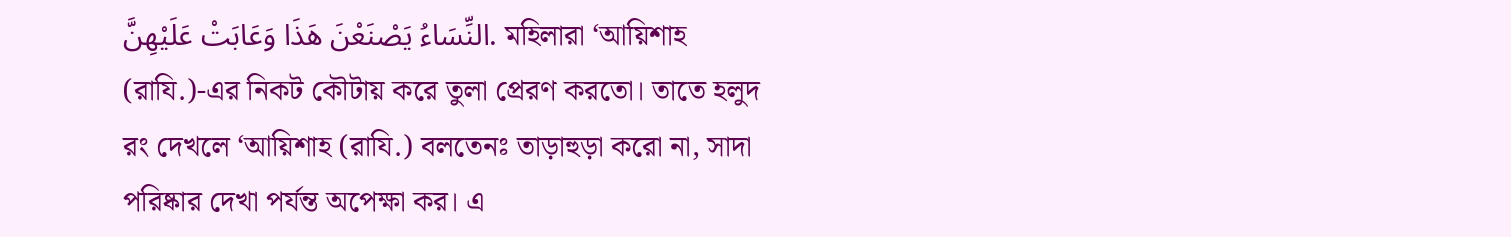النِّسَاءُ يَصْنَعْنَ هَذَا وَعَابَتْ عَلَيْهِنَّ. মহিলারা ‘আয়িশাহ (রাযি.)-এর নিকট কৌটায় করে তুলা প্রেরণ করতো। তাতে হলুদ রং দেখলে ‘আয়িশাহ (রাযি.) বলতেনঃ তাড়াহুড়া করো না, সাদা পরিষ্কার দেখা পর্যন্ত অপেক্ষা কর। এ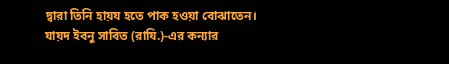দ্বারা তিনি হায়য হতে পাক হওয়া বোঝাতেন। যায়দ ইবনু সাবিত (রাযি.)-এর কন্যার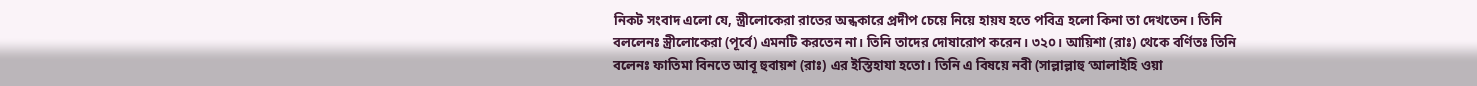নিকট সংবাদ এলো যে, স্ত্রীলোকেরা রাতের অন্ধকারে প্রদীপ চেয়ে নিয়ে হায়য হতে পবিত্র হলো কিনা তা দেখতেন। তিনি বললেনঃ স্ত্রীলোকেরা (পূর্বে) এমনটি করতেন না। তিনি তাদের দোষারোপ করেন। ৩২০। আয়িশা (রাঃ) থেকে বর্ণিতঃ তিনি বলেনঃ ফাতিমা বিনতে আবূ হুবায়শ (রাঃ) এর ইস্তিহাযা হতো। তিনি এ বিষয়ে নবী (সাল্লাল্লাহু ‘আলাইহি ওয়া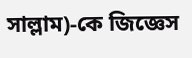সাল্লাম)-কে জিজ্ঞেস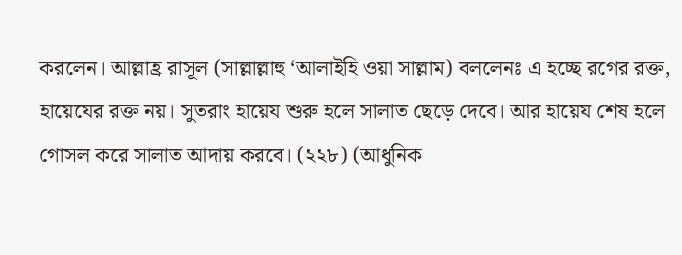করলেন। আল্লাহ্র রাসূল (সাল্লাল্লাহু ‘আলাইহি ওয়া সাল্লাম) বললেনঃ এ হচ্ছে রগের রক্ত, হায়েযের রক্ত নয়। সুতরাং হায়েয শুরু হলে সালাত ছেড়ে দেবে। আর হায়েয শেষ হলে গোসল করে সালাত আদায় করবে। (২২৮) (আধুনিক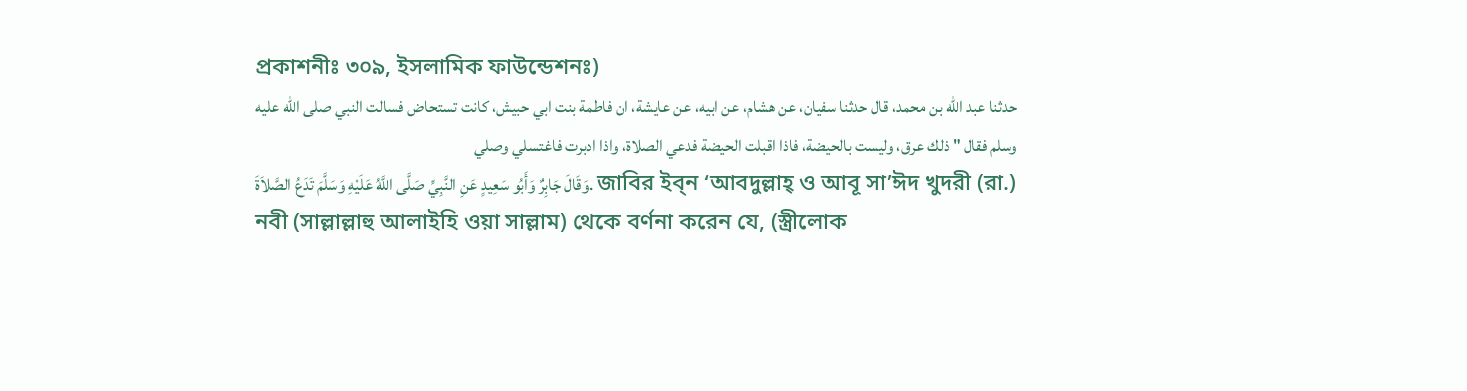প্রকাশনীঃ ৩০৯, ইসলামিক ফাউন্ডেশনঃ)
حدثنا عبد الله بن محمد، قال حدثنا سفيان، عن هشام، عن ابيه، عن عايشة، ان فاطمة بنت ابي حبيش، كانت تستحاض فسالت النبي صلى الله عليه وسلم فقال " ذلك عرق، وليست بالحيضة، فاذا اقبلت الحيضة فدعي الصلاة، واذا ادبرت فاغتسلي وصلي
وَقَالَ جَابِرٌ وَأَبُو سَعِيدٍ عَنِ النَّبِيِّ صَلَّى اللَّهُ عَلَيْهِ وَسَلَّمَ تَدَعُ الصَّلاَةَ. জাবির ইব্ন ‘আবদুল্লাহ্ ও আবূ সা’ঈদ খুদরী (রা.) নবী (সাল্লাল্লাহু আলাইহি ওয়া সাল্লাম) থেকে বর্ণনা করেন যে, (স্ত্রীলোক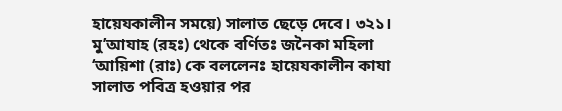হায়েযকালীন সময়ে) সালাত ছেড়ে দেবে। ৩২১। মু’আযাহ (রহঃ) থেকে বর্ণিতঃ জনৈকা মহিলা ‘আয়িশা (রাঃ) কে বললেনঃ হায়েযকালীন কাযা সালাত পবিত্র হওয়ার পর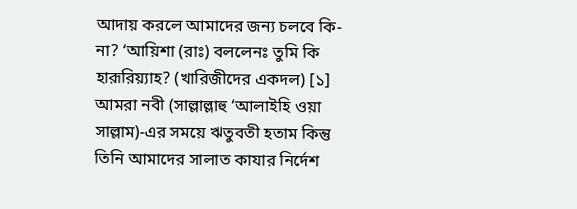আদায় করলে আমাদের জন্য চলবে কি-না? ‘আয়িশা (রাঃ) বললেনঃ তুমি কি হারূরিয়্যাহ? (খারিজীদের একদল) [১] আমরা নবী (সাল্লাল্লাহু ‘আলাইহি ওয়া সাল্লাম)-এর সময়ে ঋতুবতী হতাম কিন্তু তিনি আমাদের সালাত কাযার নির্দেশ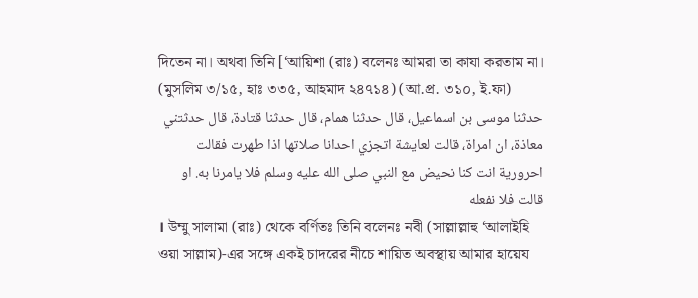দিতেন না। অথবা তিনি [‘আয়িশা (রাঃ) বলেনঃ আমরা তা কাযা করতাম না। (মুসলিম ৩/১৫, হাঃ ৩৩৫, আহমাদ ২৪৭১৪) (আ.প্র. ৩১০, ই.ফা)
حدثنا موسى بن اسماعيل، قال حدثنا همام، قال حدثنا قتادة، قال حدثتني معاذة، ان امراة، قالت لعايشة اتجزي احدانا صلاتها اذا طهرت فقالت احرورية انت كنا نحيض مع النبي صلى الله عليه وسلم فلا يامرنا به. او قالت فلا نفعله
। উম্মু সালামা (রাঃ) থেকে বর্ণিতঃ তিনি বলেনঃ নবী (সাল্লাল্লাহু ‘আলাইহি ওয়া সাল্লাম)-এর সঙ্গে একই চাদরের নীচে শায়িত অবস্থায় আমার হায়েয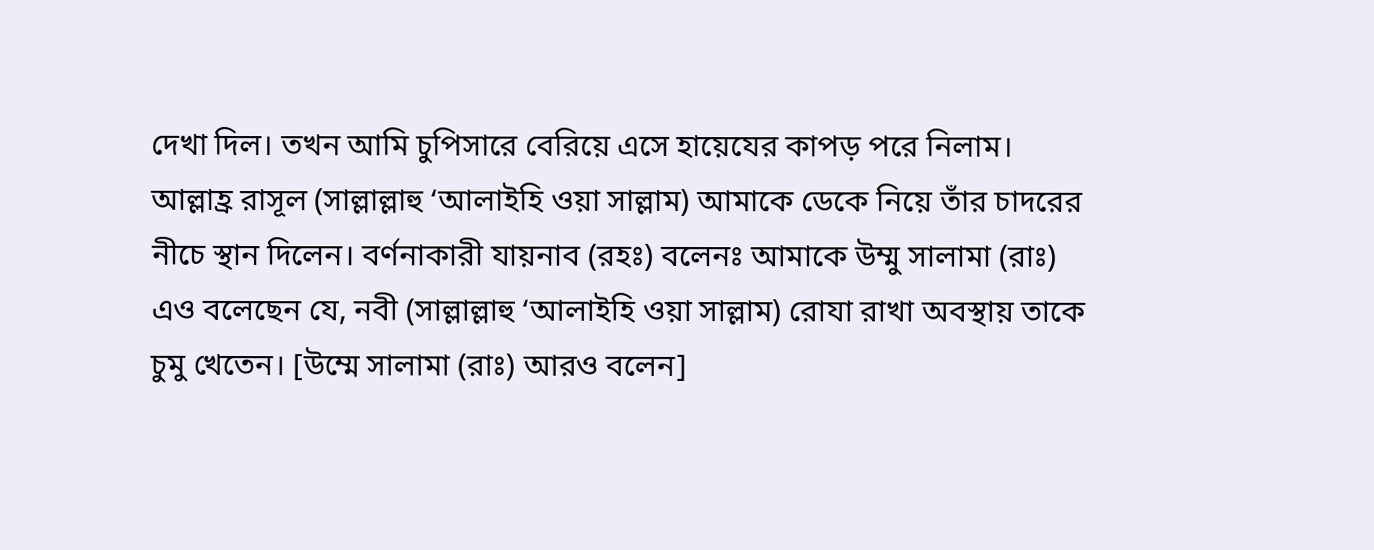দেখা দিল। তখন আমি চুপিসারে বেরিয়ে এসে হায়েযের কাপড় পরে নিলাম। আল্লাহ্র রাসূল (সাল্লাল্লাহু ‘আলাইহি ওয়া সাল্লাম) আমাকে ডেকে নিয়ে তাঁর চাদরের নীচে স্থান দিলেন। বর্ণনাকারী যায়নাব (রহঃ) বলেনঃ আমাকে উম্মু সালামা (রাঃ) এও বলেছেন যে, নবী (সাল্লাল্লাহু ‘আলাইহি ওয়া সাল্লাম) রোযা রাখা অবস্থায় তাকে চুমু খেতেন। [উম্মে সালামা (রাঃ) আরও বলেন]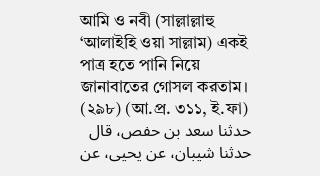আমি ও নবী (সাল্লাল্লাহু ‘আলাইহি ওয়া সাল্লাম) একই পাত্র হতে পানি নিয়ে জানাবাতের গোসল করতাম। (২৯৮) (আ.প্র. ৩১১, ই.ফা)
حدثنا سعد بن حفص، قال حدثنا شيبان، عن يحيى، عن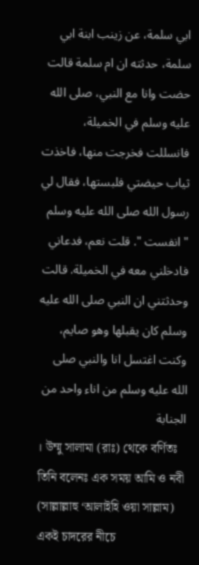ابي سلمة، عن زينب ابنة ابي سلمة، حدثته ان ام سلمة قالت حضت وانا مع النبي، صلى الله عليه وسلم في الخميلة، فانسللت فخرجت منها، فاخذت ثياب حيضتي فلبستها، فقال لي رسول الله صلى الله عليه وسلم " انفست ". قلت نعم، فدعاني فادخلني معه في الخميلة. قالت وحدثتني ان النبي صلى الله عليه وسلم كان يقبلها وهو صايم، وكنت اغتسل انا والنبي صلى الله عليه وسلم من اناء واحد من الجنابة
। উম্মু সালামা (রাঃ) থেকে বর্ণিতঃ তিনি বলেনঃ এক সময় আমি ও নবী (সাল্লাল্লাহু ‘আলাইহি ওয়া সাল্লাম) একই চাদরের নীচে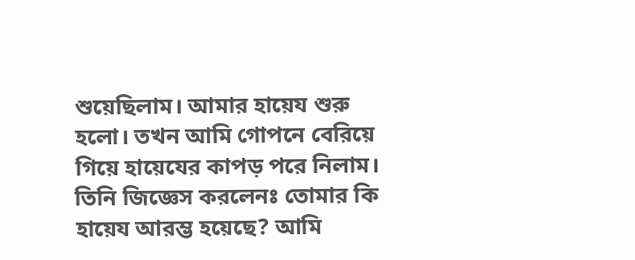শুয়েছিলাম। আমার হায়েয শুরু হলো। তখন আমি গোপনে বেরিয়ে গিয়ে হায়েযের কাপড় পরে নিলাম। তিনি জিজ্ঞেস করলেনঃ তোমার কি হায়েয আরম্ভ হয়েছে? আমি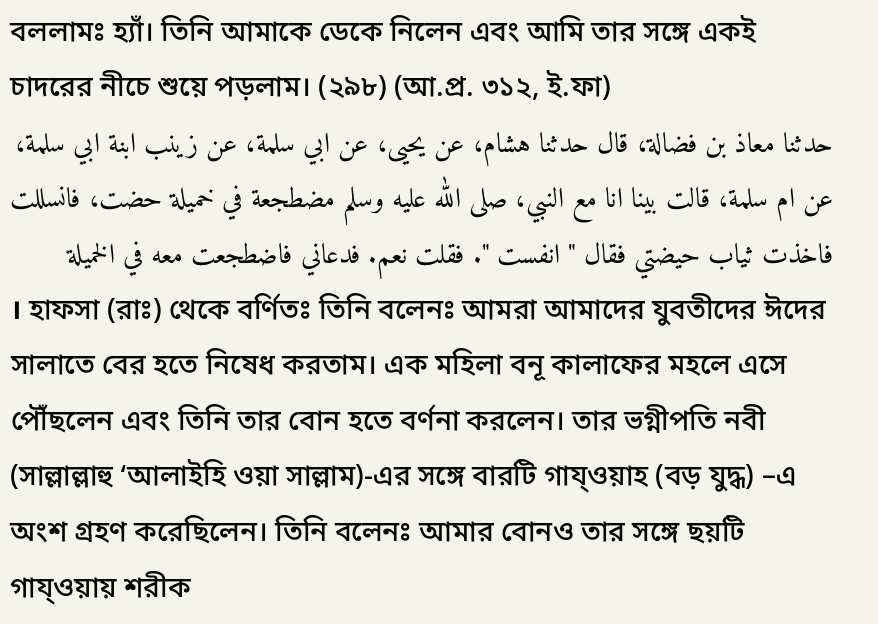বললামঃ হ্যাঁ। তিনি আমাকে ডেকে নিলেন এবং আমি তার সঙ্গে একই চাদরের নীচে শুয়ে পড়লাম। (২৯৮) (আ.প্র. ৩১২, ই.ফা)
حدثنا معاذ بن فضالة، قال حدثنا هشام، عن يحيى، عن ابي سلمة، عن زينب ابنة ابي سلمة، عن ام سلمة، قالت بينا انا مع النبي، صلى الله عليه وسلم مضطجعة في خميلة حضت، فانسللت فاخذت ثياب حيضتي فقال " انفست ". فقلت نعم. فدعاني فاضطجعت معه في الخميلة
। হাফসা (রাঃ) থেকে বর্ণিতঃ তিনি বলেনঃ আমরা আমাদের যুবতীদের ঈদের সালাতে বের হতে নিষেধ করতাম। এক মহিলা বনূ কালাফের মহলে এসে পৌঁছলেন এবং তিনি তার বোন হতে বর্ণনা করলেন। তার ভগ্নীপতি নবী (সাল্লাল্লাহু ‘আলাইহি ওয়া সাল্লাম)-এর সঙ্গে বারটি গায্ওয়াহ (বড় যুদ্ধ) –এ অংশ গ্রহণ করেছিলেন। তিনি বলেনঃ আমার বোনও তার সঙ্গে ছয়টি গায্ওয়ায় শরীক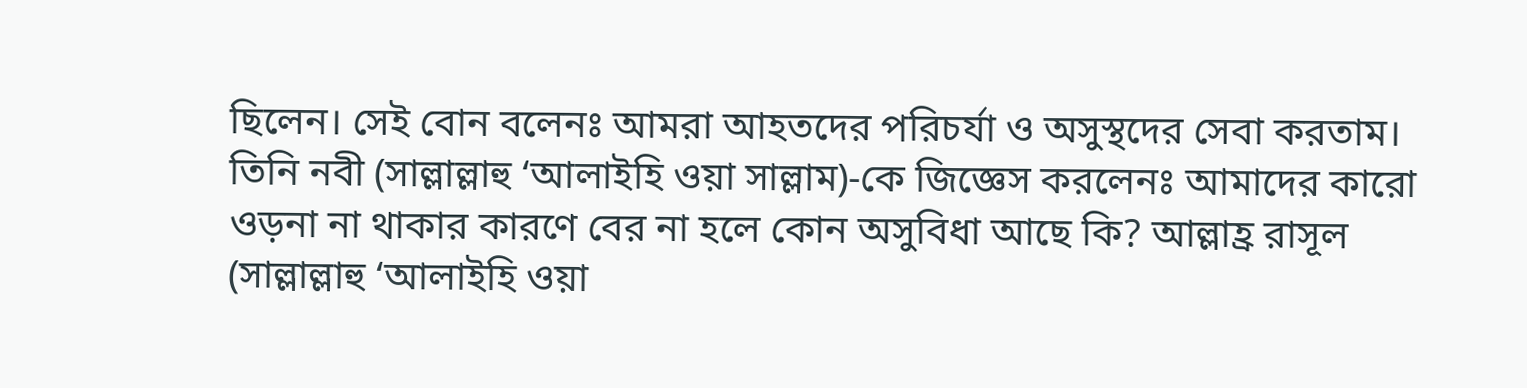ছিলেন। সেই বোন বলেনঃ আমরা আহতদের পরিচর্যা ও অসুস্থদের সেবা করতাম। তিনি নবী (সাল্লাল্লাহু ‘আলাইহি ওয়া সাল্লাম)-কে জিজ্ঞেস করলেনঃ আমাদের কারো ওড়না না থাকার কারণে বের না হলে কোন অসুবিধা আছে কি? আল্লাহ্র রাসূল (সাল্লাল্লাহু ‘আলাইহি ওয়া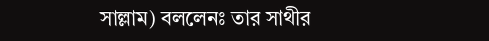সাল্লাম) বললেনঃ তার সাথীর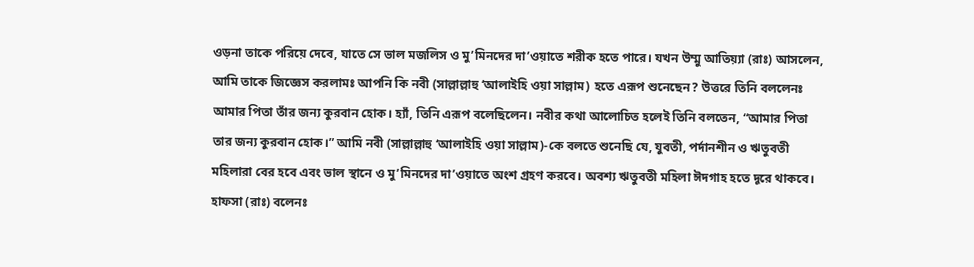ওড়না তাকে পরিয়ে দেবে, যাতে সে ভাল মজলিস ও মু’মিনদের দা’ওয়াতে শরীক হতে পারে। যখন উম্মু আতিয়্যা (রাঃ) আসলেন, আমি তাকে জিজ্ঞেস করলামঃ আপনি কি নবী (সাল্লাল্লাহু ‘আলাইহি ওয়া সাল্লাম) হতে এরূপ শুনেছেন? উত্তরে তিনি বললেনঃ আমার পিতা তাঁর জন্য কুরবান হোক। হ্যাঁ, তিনি এরূপ বলেছিলেন। নবীর কথা আলোচিত হলেই তিনি বলতেন, “আমার পিতা তার জন্য কুরবান হোক।” আমি নবী (সাল্লাল্লাহু ‘আলাইহি ওয়া সাল্লাম)-কে বলতে শুনেছি যে, যুবতী, পর্দানশীন ও ঋতুবতী মহিলারা বের হবে এবং ভাল স্থানে ও মু’মিনদের দা’ওয়াতে অংশ গ্রহণ করবে। অবশ্য ঋতুবতী মহিলা ঈদগাহ হতে দূরে থাকবে। হাফসা (রাঃ) বলেনঃ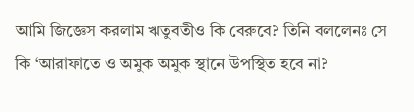আমি জিজ্ঞেস করলাম ঋতুবতীও কি বেরুবে? তিনি বললেনঃ সে কি ‘আরাফাতে ও অমুক অমুক স্থানে উপস্থিত হবে না?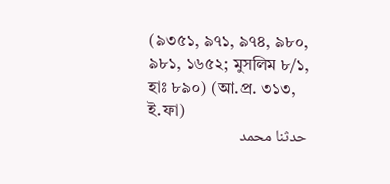(৯৩৫১, ৯৭১, ৯৭৪, ৯৮০, ৯৮১, ১৬৫২; মুসলিম ৮/১, হাঃ ৮৯০) (আ.প্র. ৩১৩, ই.ফা)
حدثنا محمد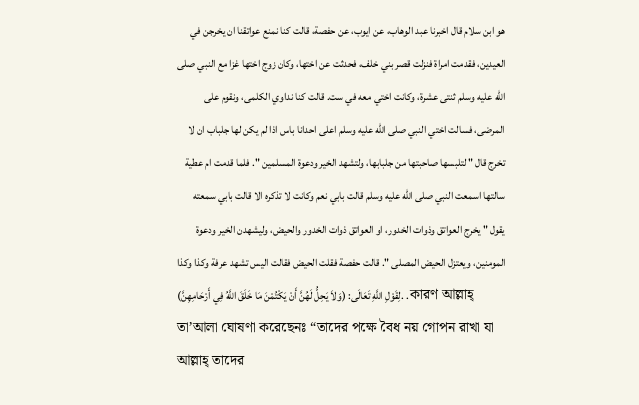هو ابن سلام قال اخبرنا عبد الوهاب، عن ايوب، عن حفصة، قالت كنا نمنع عواتقنا ان يخرجن في العيدين، فقدمت امراة فنزلت قصر بني خلف، فحدثت عن اختها، وكان زوج اختها غزا مع النبي صلى الله عليه وسلم ثنتى عشرة، وكانت اختي معه في ست. قالت كنا نداوي الكلمى، ونقوم على المرضى، فسالت اختي النبي صلى الله عليه وسلم اعلى احدانا باس اذا لم يكن لها جلباب ان لا تخرج قال " لتلبسها صاحبتها من جلبابها، ولتشهد الخير ودعوة المسلمين ". فلما قدمت ام عطية سالتها اسمعت النبي صلى الله عليه وسلم قالت بابي نعم وكانت لا تذكره الا قالت بابي سمعته يقول " يخرج العواتق وذوات الخدور، او العواتق ذوات الخدور والحيض، وليشهدن الخير ودعوة المومنين، ويعتزل الحيض المصلى ". قالت حفصة فقلت الحيض فقالت اليس تشهد عرفة وكذا وكذا
لِقَوْلِ اللَّهِ تَعَالَى: (وَلاَ يَحِلُّ لَهُنَّ أَنْ يَكْتُمْنَ مَا خَلَقَ اللَّهُ فِي أَرْحَامِهِنَّ). . কারণ আল্লাহ্ তা’আলা ঘোষণা করেছেনঃ “তাদের পক্ষে বৈধ নয় গোপন রাখা যা আল্লাহ্ তাদের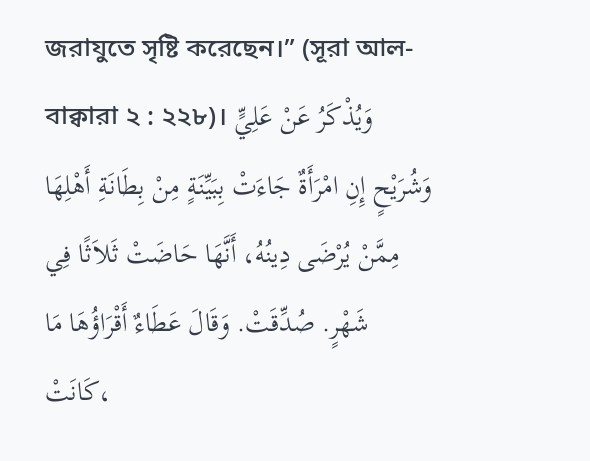জরাযুতে সৃষ্টি করেছেন।” (সূরা আল-বাক্বারা ২ : ২২৮)। وَيُذْكَرُ عَنْ عَلِيٍّ وَشُرَيْحٍ إِنِ امْرَأَةٌ جَاءَتْ بِبَيِّنَةٍ مِنْ بِطَانَةِ أَهْلِهَا مِمَّنْ يُرْضَى دِينُهُ، أَنَّهَا حَاضَتْ ثَلاَثًا فِي شَهْرٍ. صُدِّقَتْ. وَقَالَ عَطَاءٌ أَقْرَاؤُهَا مَا كَانَتْ،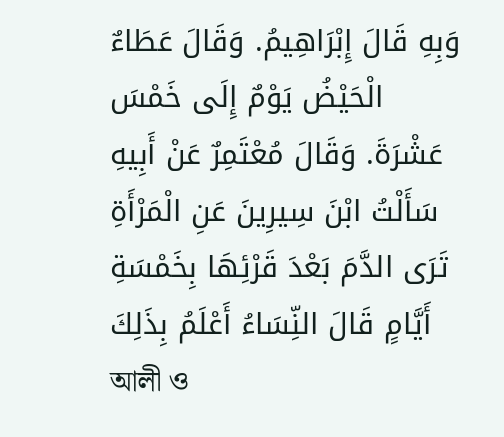وَبِهِ قَالَ إِبْرَاهِيمُ. وَقَالَ عَطَاءٌ الْحَيْضُ يَوْمٌ إِلَى خَمْسَ عَشْرَةَ. وَقَالَ مُعْتَمِرٌ عَنْ أَبِيهِ سَأَلْتُ ابْنَ سِيرِينَ عَنِ الْمَرْأَةِ تَرَى الدَّمَ بَعْدَ قَرْئِهَا بِخَمْسَةِ أَيَّامٍ قَالَ النِّسَاءُ أَعْلَمُ بِذَلِكَ আলী ও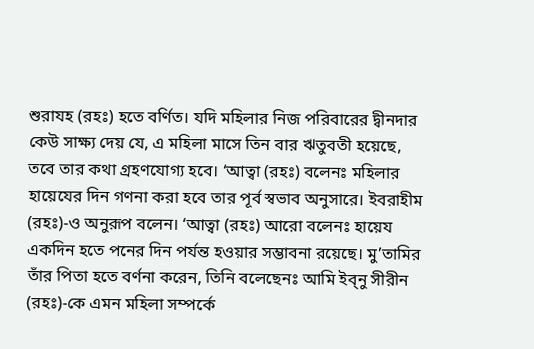শুরাযহ (রহঃ) হতে বর্ণিত। যদি মহিলার নিজ পরিবারের দ্বীনদার কেউ সাক্ষ্য দেয় যে, এ মহিলা মাসে তিন বার ঋতুবতী হয়েছে, তবে তার কথা গ্রহণযোগ্য হবে। ‘আত্বা (রহঃ) বলেনঃ মহিলার হায়েযের দিন গণনা করা হবে তার পূর্ব স্বভাব অনুসারে। ইবরাহীম (রহঃ)-ও অনুরূপ বলেন। ‘আত্বা (রহঃ) আরো বলেনঃ হায়েয একদিন হতে পনের দিন পর্যন্ত হওয়ার সম্ভাবনা রয়েছে। মু’তামির তাঁর পিতা হতে বর্ণনা করেন, তিনি বলেছেনঃ আমি ইব্নু সীরীন (রহঃ)-কে এমন মহিলা সম্পর্কে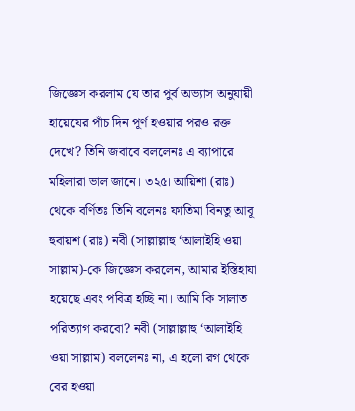জিজ্ঞেস করলাম যে তার পুর্ব অভ্যাস অনুযায়ী হায়েযের পাঁচ দিন পূর্ণ হওয়ার পরও রক্ত দেখে? তিনি জবাবে বললেনঃ এ ব্যাপারে মহিলারা ভাল জানে। ৩২৫। আয়িশা (রাঃ) থেকে বর্ণিতঃ তিনি বলেনঃ ফাতিমা বিনতু আবূ হুবায়শ (রাঃ) নবী (সাল্লাল্লাহু ‘আলাইহি ওয়া সাল্লাম)-কে জিজ্ঞেস করলেন, আমার ইস্তিহাযা হয়েছে এবং পবিত্র হচ্ছি না। আমি কি সালাত পরিত্যাগ করবো? নবী (সাল্লাল্লাহু ‘আলাইহি ওয়া সাল্লাম) বললেনঃ না, এ হলো রগ থেকে বের হওয়া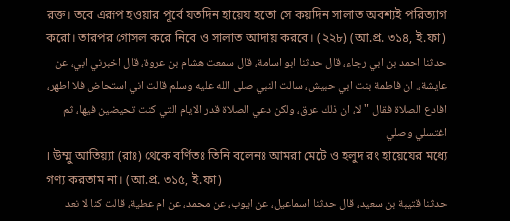রক্ত। তবে এরূপ হওয়ার পূর্বে যতদিন হায়েয হতো সে কয়দিন সালাত অবশ্যই পরিত্যাগ করো। তারপর গোসল করে নিবে ও সালাত আদায় করবে। (২২৮) (আ.প্র. ৩১৪, ই.ফা)
حدثنا احمد بن ابي رجاء، قال حدثنا ابو اسامة، قال سمعت هشام بن عروة، قال اخبرني ابي، عن عايشة،. ان فاطمة بنت ابي حبيش، سالت النبي صلى الله عليه وسلم قالت اني استحاض فلا اطهر، افادع الصلاة فقال " لا، ان ذلك عرق، ولكن دعي الصلاة قدر الايام التي كنت تحيضين فيها، ثم اغتسلي وصلي
। উম্মু আতিয়্যা (রাঃ) থেকে বর্ণিতঃ তিনি বলেনঃ আমরা মেটে ও হলুদ রং হায়েযের মধ্যে গণ্য করতাম না। (আ.প্র. ৩১৫, ই.ফা)
حدثنا قتيبة بن سعيد، قال حدثنا اسماعيل، عن ايوب، عن محمد، عن ام عطية، قالت كنا لا نعد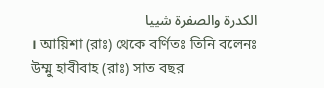الكدرة والصفرة شييا
। আয়িশা (রাঃ) থেকে বর্ণিতঃ তিনি বলেনঃ উম্মু হাবীবাহ (রাঃ) সাত বছর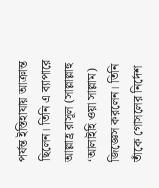পর্যন্ত ইস্তিহাযায় আক্রান্ত ছিলেন। তিনি এ ব্যাপারে আল্লাহ্র রাসূল (সাল্লাল্লাহু ‘আলাইহি ওয়া সাল্লাম) জিজ্ঞেস করলেন। তিনি তাঁকে গোসলের নির্দেশ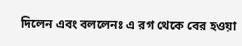দিলেন এবং বললেনঃ এ রগ থেকে বের হওয়া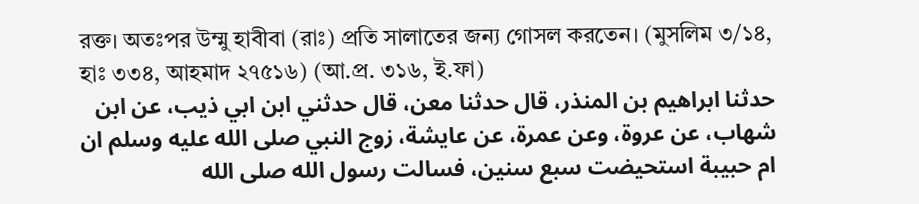রক্ত। অতঃপর উম্মু হাবীবা (রাঃ) প্রতি সালাতের জন্য গোসল করতেন। (মুসলিম ৩/১৪, হাঃ ৩৩৪, আহমাদ ২৭৫১৬) (আ.প্র. ৩১৬, ই.ফা)
حدثنا ابراهيم بن المنذر، قال حدثنا معن، قال حدثني ابن ابي ذيب، عن ابن شهاب، عن عروة، وعن عمرة، عن عايشة، زوج النبي صلى الله عليه وسلم ان ام حبيبة استحيضت سبع سنين، فسالت رسول الله صلى الله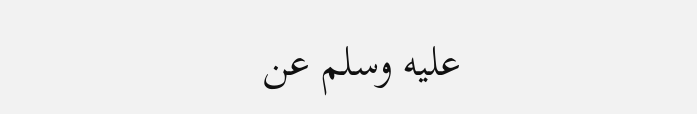عليه وسلم عن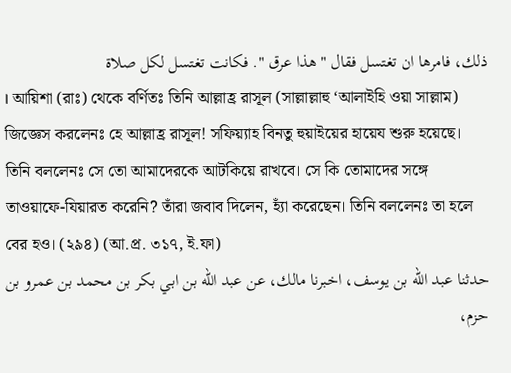ذلك، فامرها ان تغتسل فقال " هذا عرق ". فكانت تغتسل لكل صلاة
। আয়িশা (রাঃ) থেকে বর্ণিতঃ তিনি আল্লাহ্র রাসূল (সাল্লাল্লাহু ‘আলাইহি ওয়া সাল্লাম) জিজ্ঞেস করলেনঃ হে আল্লাহ্র রাসূল! সফিয়্যাহ বিনতু হুয়াইয়ের হায়েয শুরু হয়েছে। তিনি বললেনঃ সে তো আমাদেরকে আটকিয়ে রাখবে। সে কি তোমাদের সঙ্গে তাওয়াফে-যিয়ারত করেনি? তাঁরা জবাব দিলেন, হ্যাঁ করেছেন। তিনি বললেনঃ তা হলে বের হও। (২৯৪) (আ.প্র. ৩১৭, ই.ফা)
حدثنا عبد الله بن يوسف، اخبرنا مالك، عن عبد الله بن ابي بكر بن محمد بن عمرو بن حزم،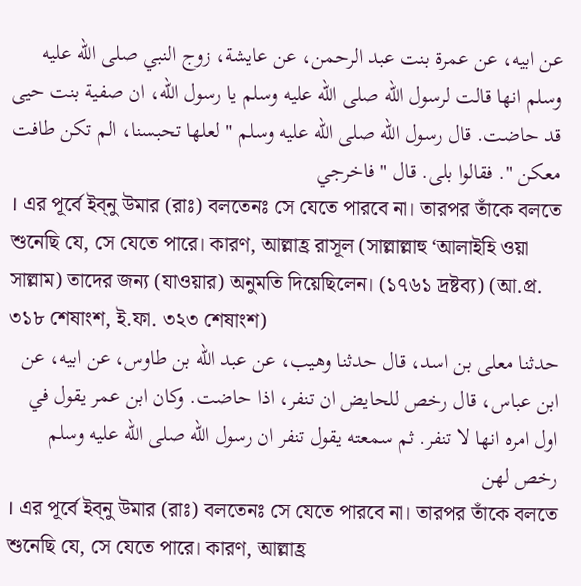عن ابيه، عن عمرة بنت عبد الرحمن، عن عايشة، زوج النبي صلى الله عليه وسلم انها قالت لرسول الله صلى الله عليه وسلم يا رسول الله، ان صفية بنت حيى قد حاضت. قال رسول الله صلى الله عليه وسلم " لعلها تحبسنا، الم تكن طافت معكن ". فقالوا بلى. قال " فاخرجي
। এর পূর্বে ইব্নু উমার (রাঃ) বলতেনঃ সে যেতে পারবে না। তারপর তাঁকে বলতে শুনেছি যে, সে যেতে পারে। কারণ, আল্লাহ্র রাসূল (সাল্লাল্লাহু ‘আলাইহি ওয়া সাল্লাম) তাদের জন্য (যাওয়ার) অনুমতি দিয়েছিলেন। (১৭৬১ দ্রষ্টব্য) (আ.প্র. ৩১৮ শেষাংশ, ই.ফা. ৩২৩ শেষাংশ)
حدثنا معلى بن اسد، قال حدثنا وهيب، عن عبد الله بن طاوس، عن ابيه، عن ابن عباس، قال رخص للحايض ان تنفر، اذا حاضت. وكان ابن عمر يقول في اول امره انها لا تنفر. ثم سمعته يقول تنفر ان رسول الله صلى الله عليه وسلم رخص لهن
। এর পূর্বে ইব্নু উমার (রাঃ) বলতেনঃ সে যেতে পারবে না। তারপর তাঁকে বলতে শুনেছি যে, সে যেতে পারে। কারণ, আল্লাহ্র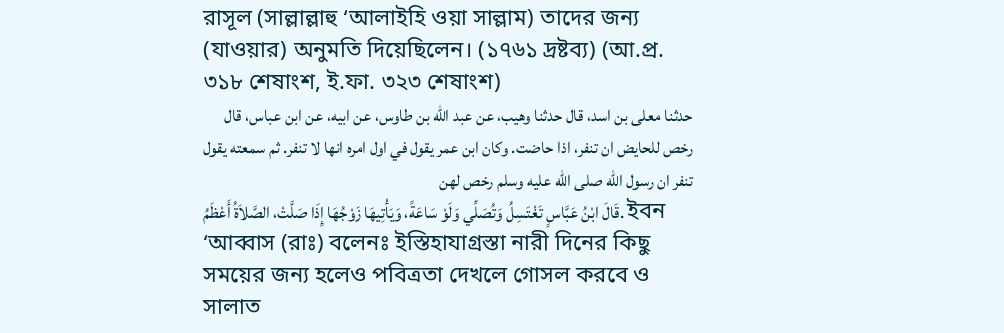রাসূল (সাল্লাল্লাহু ‘আলাইহি ওয়া সাল্লাম) তাদের জন্য (যাওয়ার) অনুমতি দিয়েছিলেন। (১৭৬১ দ্রষ্টব্য) (আ.প্র. ৩১৮ শেষাংশ, ই.ফা. ৩২৩ শেষাংশ)
حدثنا معلى بن اسد، قال حدثنا وهيب، عن عبد الله بن طاوس، عن ابيه، عن ابن عباس، قال رخص للحايض ان تنفر، اذا حاضت. وكان ابن عمر يقول في اول امره انها لا تنفر. ثم سمعته يقول تنفر ان رسول الله صلى الله عليه وسلم رخص لهن
قَالَ ابْنُ عَبَّاسٍ تَغْتَسِلُ وَتُصَلِّي وَلَوْ سَاعَةً، وَيَأْتِيهَا زَوْجُهَا إِذَا صَلَّتْ، الصَّلاَةُ أَعْظَمُ. ইবন ‘আব্বাস (রাঃ) বলেনঃ ইস্তিহাযাগ্রস্তা নারী দিনের কিছু সময়ের জন্য হলেও পবিত্রতা দেখলে গোসল করবে ও সালাত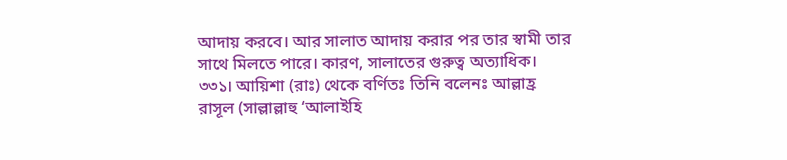আদায় করবে। আর সালাত আদায় করার পর তার স্বামী তার সাথে মিলতে পারে। কারণ, সালাতের গুরুত্ব অত্যাধিক। ৩৩১। আয়িশা (রাঃ) থেকে বর্ণিতঃ তিনি বলেনঃ আল্লাহ্র রাসূল (সাল্লাল্লাহু ‘আলাইহি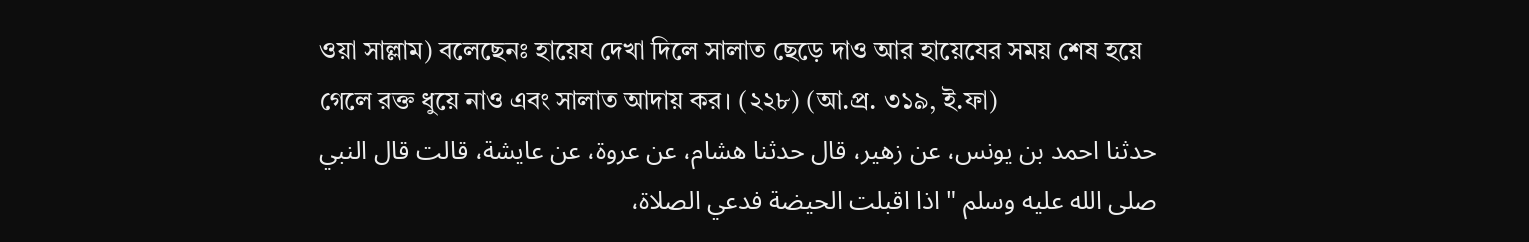ওয়া সাল্লাম) বলেছেনঃ হায়েয দেখা দিলে সালাত ছেড়ে দাও আর হায়েযের সময় শেষ হয়ে গেলে রক্ত ধুয়ে নাও এবং সালাত আদায় কর। (২২৮) (আ.প্র. ৩১৯, ই.ফা)
حدثنا احمد بن يونس، عن زهير، قال حدثنا هشام، عن عروة، عن عايشة، قالت قال النبي صلى الله عليه وسلم " اذا اقبلت الحيضة فدعي الصلاة،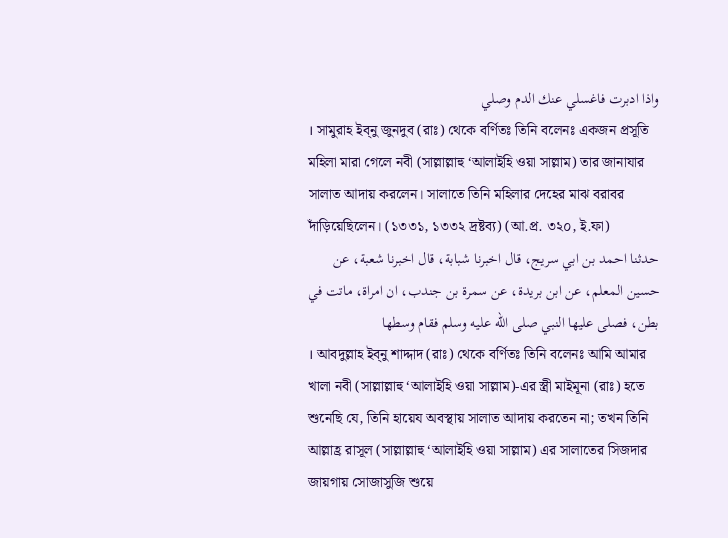واذا ادبرت فاغسلي عنك الدم وصلي
। সামুরাহ ইব্নু জুনদুব (রাঃ) থেকে বর্ণিতঃ তিনি বলেনঃ একজন প্রসূতি মহিলা মারা গেলে নবী (সাল্লাল্লাহু ‘আলাইহি ওয়া সাল্লাম) তার জানাযার সালাত আদায় করলেন। সালাতে তিনি মহিলার দেহের মাঝ বরাবর দাঁড়িয়েছিলেন। (১৩৩১, ১৩৩২ দ্রষ্টব্য) (আ.প্র. ৩২০, ই.ফা)
حدثنا احمد بن ابي سريج، قال اخبرنا شبابة، قال اخبرنا شعبة، عن حسين المعلم، عن ابن بريدة، عن سمرة بن جندب، ان امراة، ماتت في بطن، فصلى عليها النبي صلى الله عليه وسلم فقام وسطها
। আবদুল্লাহ ইব্নু শাদ্দাদ (রাঃ) থেকে বর্ণিতঃ তিনি বলেনঃ আমি আমার খালা নবী (সাল্লাল্লাহু ‘আলাইহি ওয়া সাল্লাম)-এর স্ত্রী মাইমূনা (রাঃ) হতে শুনেছি যে, তিনি হায়েয অবস্থায় সালাত আদায় করতেন না; তখন তিনি আল্লাহ্র রাসূল (সাল্লাল্লাহু ‘আলাইহি ওয়া সাল্লাম) এর সালাতের সিজদার জায়গায় সোজাসুজি শুয়ে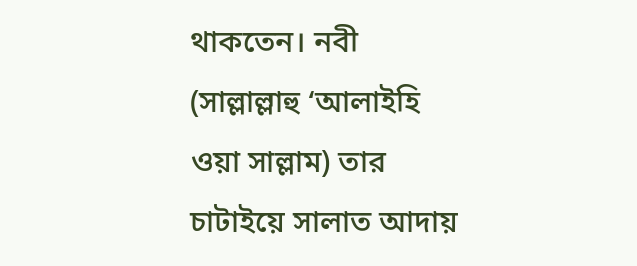থাকতেন। নবী (সাল্লাল্লাহু ‘আলাইহি ওয়া সাল্লাম) তার চাটাইয়ে সালাত আদায়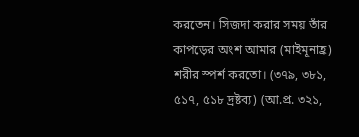করতেন। সিজদা করার সময় তাঁর কাপড়ের অংশ আমার (মাইমূনাহ্র) শরীর স্পর্শ করতো। (৩৭৯, ৩৮১, ৫১৭, ৫১৮ দ্রষ্টব্য) (আ.প্র. ৩২১,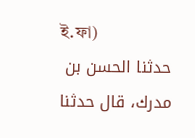ই.ফা)
حدثنا الحسن بن مدرك، قال حدثنا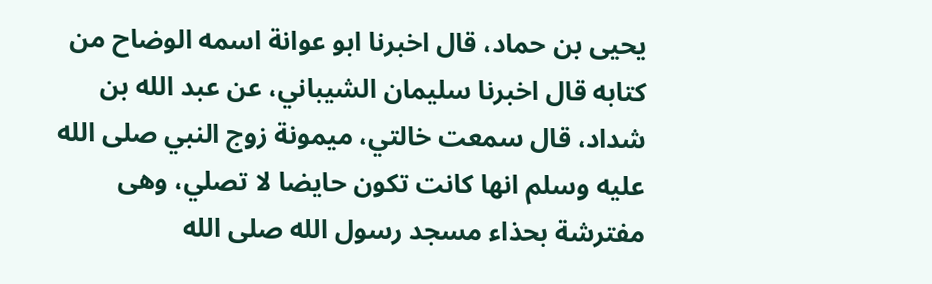يحيى بن حماد، قال اخبرنا ابو عوانة اسمه الوضاح من كتابه قال اخبرنا سليمان الشيباني، عن عبد الله بن شداد، قال سمعت خالتي، ميمونة زوج النبي صلى الله عليه وسلم انها كانت تكون حايضا لا تصلي، وهى مفترشة بحذاء مسجد رسول الله صلى الله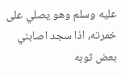عليه وسلم وهو يصلي على خمرته، اذا سجد اصابني بعض ثوبه